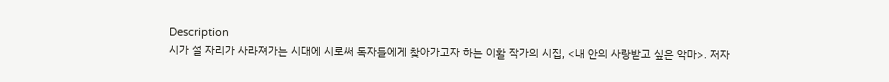Description
시가 설 자리가 사라져가는 시대에 시로써 독자들에게 찾아가고자 하는 이활 작가의 시집, <내 안의 사랑받고 싶은 악마>. 저자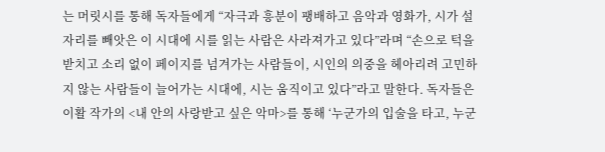는 머릿시를 통해 독자들에게 “자극과 흥분이 팽배하고 음악과 영화가, 시가 설 자리를 빼앗은 이 시대에 시를 읽는 사람은 사라져가고 있다”라며 “손으로 턱을 받치고 소리 없이 페이지를 넘겨가는 사람들이, 시인의 의중을 헤아리려 고민하지 않는 사람들이 늘어가는 시대에, 시는 움직이고 있다”라고 말한다. 독자들은 이활 작가의 <내 안의 사랑받고 싶은 악마>를 통해 ‘누군가의 입술을 타고, 누군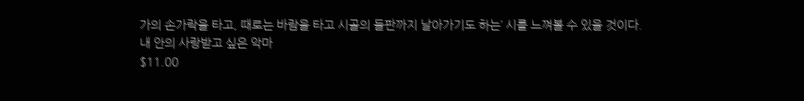가의 손가락을 타고, 때로는 바람을 타고 시골의 들판까지 날아가기도 하는’ 시를 느껴볼 수 있을 것이다.
내 안의 사랑받고 싶은 악마
$11.00